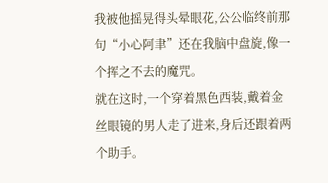我被他摇晃得头晕眼花,公公临终前那句“小心阿聿”还在我脑中盘旋,像一个挥之不去的魔咒。
就在这时,一个穿着黑色西装,戴着金丝眼镜的男人走了进来,身后还跟着两个助手。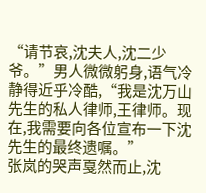“请节哀,沈夫人,沈二少爷。”男人微微躬身,语气冷静得近乎冷酷,“我是沈万山先生的私人律师,王律师。现在,我需要向各位宣布一下沈先生的最终遗嘱。”
张岚的哭声戛然而止,沈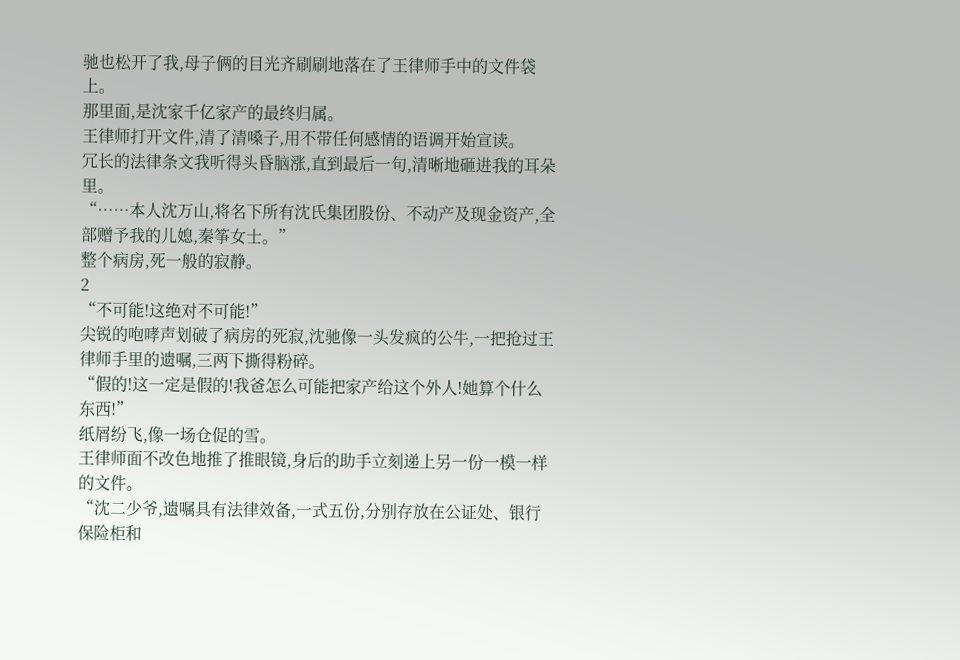驰也松开了我,母子俩的目光齐刷刷地落在了王律师手中的文件袋上。
那里面,是沈家千亿家产的最终归属。
王律师打开文件,清了清嗓子,用不带任何感情的语调开始宣读。
冗长的法律条文我听得头昏脑涨,直到最后一句,清晰地砸进我的耳朵里。
“……本人沈万山,将名下所有沈氏集团股份、不动产及现金资产,全部赠予我的儿媳,秦筝女士。”
整个病房,死一般的寂静。
2
“不可能!这绝对不可能!”
尖锐的咆哮声划破了病房的死寂,沈驰像一头发疯的公牛,一把抢过王律师手里的遗嘱,三两下撕得粉碎。
“假的!这一定是假的!我爸怎么可能把家产给这个外人!她算个什么东西!”
纸屑纷飞,像一场仓促的雪。
王律师面不改色地推了推眼镜,身后的助手立刻递上另一份一模一样的文件。
“沈二少爷,遗嘱具有法律效备,一式五份,分别存放在公证处、银行保险柜和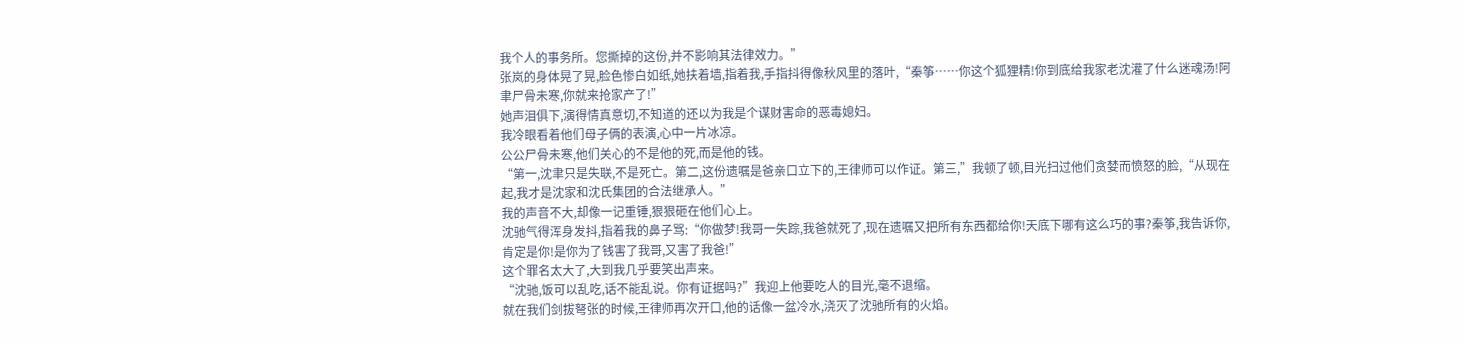我个人的事务所。您撕掉的这份,并不影响其法律效力。”
张岚的身体晃了晃,脸色惨白如纸,她扶着墙,指着我,手指抖得像秋风里的落叶,“秦筝……你这个狐狸精!你到底给我家老沈灌了什么迷魂汤!阿聿尸骨未寒,你就来抢家产了!”
她声泪俱下,演得情真意切,不知道的还以为我是个谋财害命的恶毒媳妇。
我冷眼看着他们母子俩的表演,心中一片冰凉。
公公尸骨未寒,他们关心的不是他的死,而是他的钱。
“第一,沈聿只是失联,不是死亡。第二,这份遗嘱是爸亲口立下的,王律师可以作证。第三,”我顿了顿,目光扫过他们贪婪而愤怒的脸,“从现在起,我才是沈家和沈氏集团的合法继承人。”
我的声音不大,却像一记重锤,狠狠砸在他们心上。
沈驰气得浑身发抖,指着我的鼻子骂:“你做梦!我哥一失踪,我爸就死了,现在遗嘱又把所有东西都给你!天底下哪有这么巧的事?秦筝,我告诉你,肯定是你!是你为了钱害了我哥,又害了我爸!”
这个罪名太大了,大到我几乎要笑出声来。
“沈驰,饭可以乱吃,话不能乱说。你有证据吗?”我迎上他要吃人的目光,毫不退缩。
就在我们剑拔弩张的时候,王律师再次开口,他的话像一盆冷水,浇灭了沈驰所有的火焰。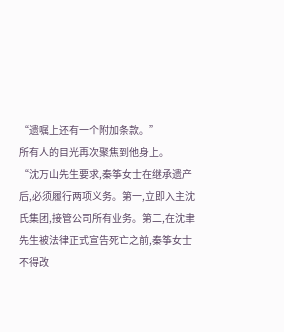“遗嘱上还有一个附加条款。”
所有人的目光再次聚焦到他身上。
“沈万山先生要求,秦筝女士在继承遗产后,必须履行两项义务。第一,立即入主沈氏集团,接管公司所有业务。第二,在沈聿先生被法律正式宣告死亡之前,秦筝女士不得改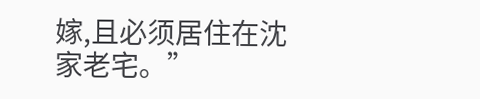嫁,且必须居住在沈家老宅。”